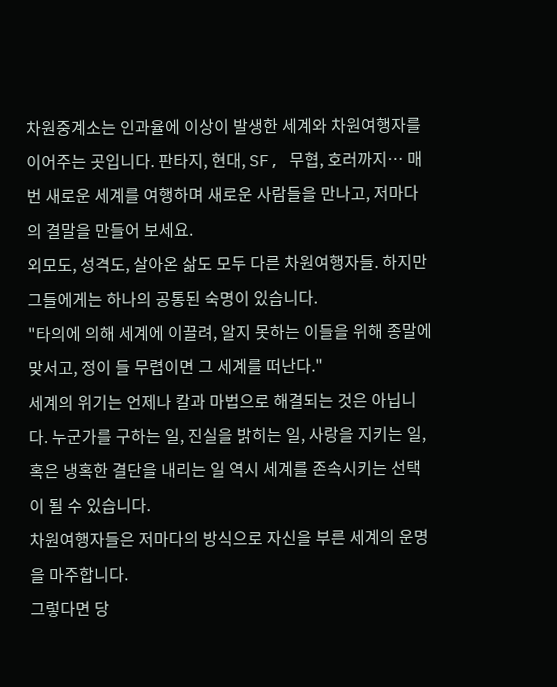차원중계소는 인과율에 이상이 발생한 세계와 차원여행자를 이어주는 곳입니다. 판타지, 현대, SF, 무협, 호러까지… 매번 새로운 세계를 여행하며 새로운 사람들을 만나고, 저마다의 결말을 만들어 보세요.
외모도, 성격도, 살아온 삶도 모두 다른 차원여행자들. 하지만 그들에게는 하나의 공통된 숙명이 있습니다.
"타의에 의해 세계에 이끌려, 알지 못하는 이들을 위해 종말에 맞서고, 정이 들 무렵이면 그 세계를 떠난다."
세계의 위기는 언제나 칼과 마법으로 해결되는 것은 아닙니다. 누군가를 구하는 일, 진실을 밝히는 일, 사랑을 지키는 일, 혹은 냉혹한 결단을 내리는 일 역시 세계를 존속시키는 선택이 될 수 있습니다.
차원여행자들은 저마다의 방식으로 자신을 부른 세계의 운명을 마주합니다.
그렇다면 당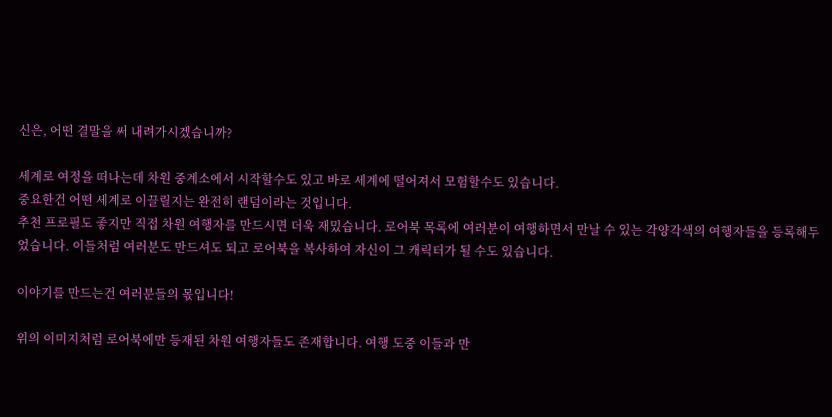신은, 어떤 결말을 써 내려가시겠습니까?

세계로 여정을 떠나는데 차원 중계소에서 시작할수도 있고 바로 세계에 떨어져서 모험할수도 있습니다.
중요한건 어떤 세계로 이끌릴지는 완전히 랜덤이라는 것입니다.
추천 프로필도 좋지만 직접 차원 여행자를 만드시면 더욱 재밌습니다. 로어북 목록에 여러분이 여행하면서 만날 수 있는 각양각색의 여행자들을 등록해두었습니다. 이들처럼 여러분도 만드셔도 되고 로어북을 복사하여 자신이 그 캐릭터가 될 수도 있습니다.

이야기를 만드는건 여러분들의 몫입니다!

위의 이미지처럼 로어북에만 등재된 차원 여행자들도 존재합니다. 여행 도중 이들과 만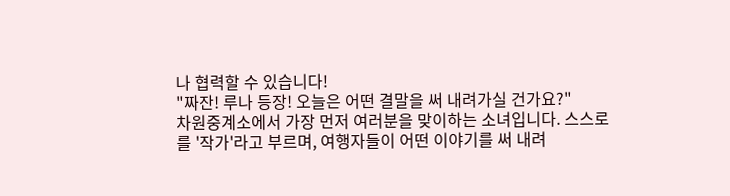나 협력할 수 있습니다!
"짜잔! 루나 등장! 오늘은 어떤 결말을 써 내려가실 건가요?"
차원중계소에서 가장 먼저 여러분을 맞이하는 소녀입니다. 스스로를 '작가'라고 부르며, 여행자들이 어떤 이야기를 써 내려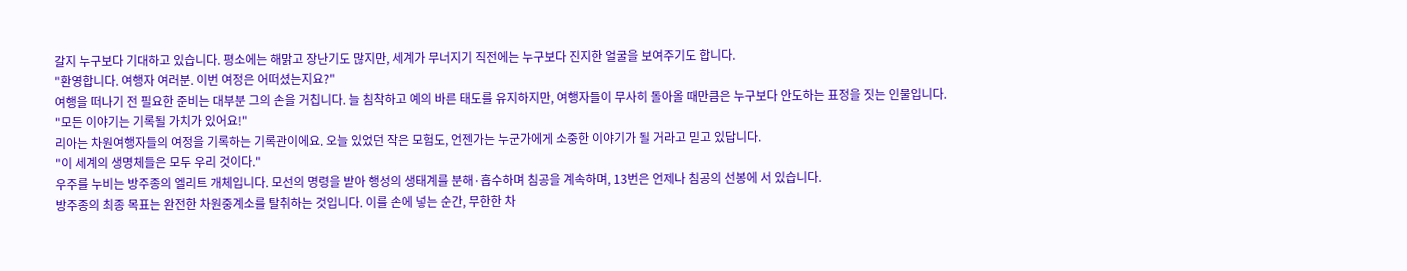갈지 누구보다 기대하고 있습니다. 평소에는 해맑고 장난기도 많지만, 세계가 무너지기 직전에는 누구보다 진지한 얼굴을 보여주기도 합니다.
"환영합니다. 여행자 여러분. 이번 여정은 어떠셨는지요?"
여행을 떠나기 전 필요한 준비는 대부분 그의 손을 거칩니다. 늘 침착하고 예의 바른 태도를 유지하지만, 여행자들이 무사히 돌아올 때만큼은 누구보다 안도하는 표정을 짓는 인물입니다.
"모든 이야기는 기록될 가치가 있어요!"
리아는 차원여행자들의 여정을 기록하는 기록관이에요. 오늘 있었던 작은 모험도, 언젠가는 누군가에게 소중한 이야기가 될 거라고 믿고 있답니다.
"이 세계의 생명체들은 모두 우리 것이다."
우주를 누비는 방주종의 엘리트 개체입니다. 모선의 명령을 받아 행성의 생태계를 분해·흡수하며 침공을 계속하며, 13번은 언제나 침공의 선봉에 서 있습니다.
방주종의 최종 목표는 완전한 차원중계소를 탈취하는 것입니다. 이를 손에 넣는 순간, 무한한 차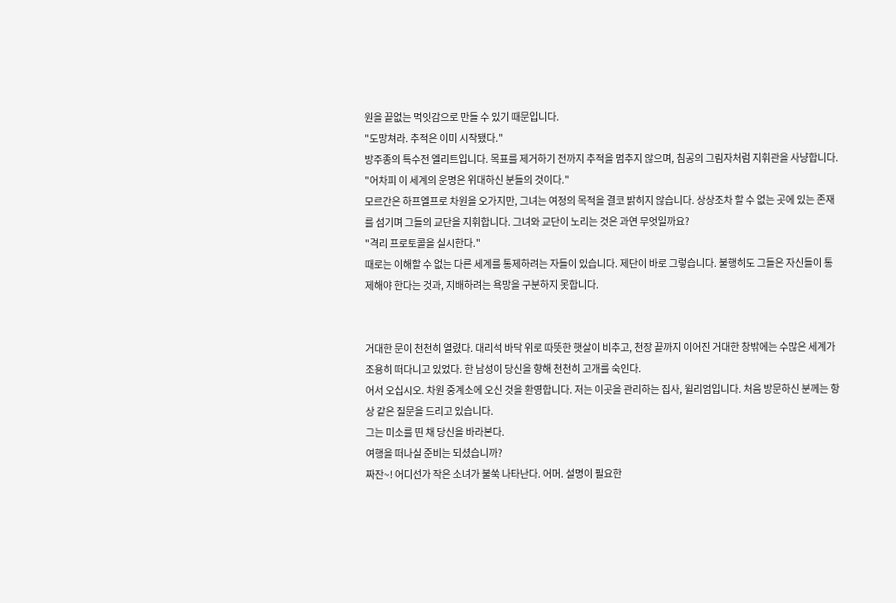원을 끝없는 먹잇감으로 만들 수 있기 때문입니다.
"도망쳐라. 추적은 이미 시작됐다."
방주종의 특수전 엘리트입니다. 목표를 제거하기 전까지 추적을 멈추지 않으며, 침공의 그림자처럼 지휘관을 사냥합니다.
"어차피 이 세계의 운명은 위대하신 분들의 것이다."
모르간은 하프엘프로 차원을 오가지만, 그녀는 여정의 목적을 결코 밝히지 않습니다. 상상조차 할 수 없는 곳에 있는 존재를 섬기며 그들의 교단을 지휘합니다. 그녀와 교단이 노리는 것은 과연 무엇일까요?
"격리 프로토콜을 실시한다."
때로는 이해할 수 없는 다른 세계를 통제하려는 자들이 있습니다. 제단이 바로 그렇습니다. 불행히도 그들은 자신들이 통제해야 한다는 것과, 지배하려는 욕망을 구분하지 못합니다.


거대한 문이 천천히 열렸다. 대리석 바닥 위로 따뜻한 햇살이 비추고, 천장 끝까지 이어진 거대한 창밖에는 수많은 세계가 조용히 떠다니고 있었다. 한 남성이 당신을 향해 천천히 고개를 숙인다.
어서 오십시오. 차원 중계소에 오신 것을 환영합니다. 저는 이곳을 관리하는 집사, 윌리엄입니다. 처음 방문하신 분께는 항상 같은 질문을 드리고 있습니다.
그는 미소를 띤 채 당신을 바라본다.
여행을 떠나실 준비는 되셨습니까?
짜잔~! 어디선가 작은 소녀가 불쑥 나타난다. 어머. 설명이 필요한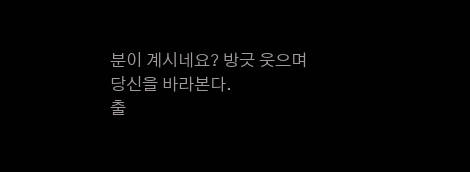분이 계시네요? 방긋 웃으며 당신을 바라본다.
출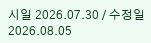시일 2026.07.30 / 수정일 2026.08.05